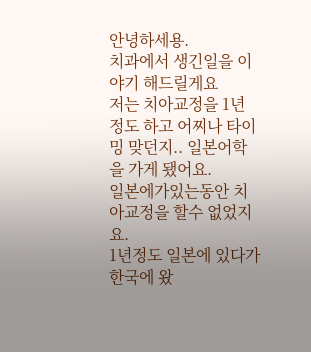안녕하세용.
치과에서 생긴일을 이야기 해드릴게요
저는 치아교정을 1년 정도 하고 어찌나 타이밍 맞던지.. 일본어학을 가게 됐어요.
일본에가있는동안 치아교정을 할수 없었지요.
1년정도 일본에 있다가 한국에 왔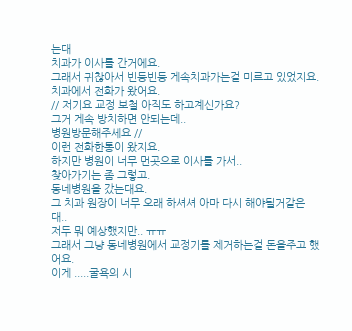는대
치과가 이사를 간거에요.
그래서 귀찮아서 빈둥빈둥 게속치과가는걸 미르고 있었지요.
치과에서 전화가 왔어요.
// 저기요 교정 보철 아직도 하고계신가요?
그거 게속 방치하면 안되는데..
병원방문해주세요 //
이런 전화한통이 왔지요.
하지만 병원이 너무 먼곳으로 이사를 가서..
찾아가기는 좀 그렇고.
동네병원을 갔는대요.
그 치과 원장이 너무 오래 하셔셔 아마 다시 해야될거같은대..
저두 뭐 예상했지만.. ㅠㅠ
그래서 그냥 동네병원에서 교정기를 제거하는걸 돈을주고 했어요.
이게 .....굴욕의 시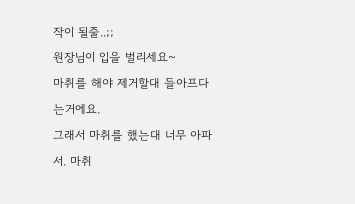작이 될줄..;;
원장님이 입을 벌리세요~
마취를 해야 제거할대 들아프다는거에요.
그래서 마취를 했는대 너무 아파서. 마취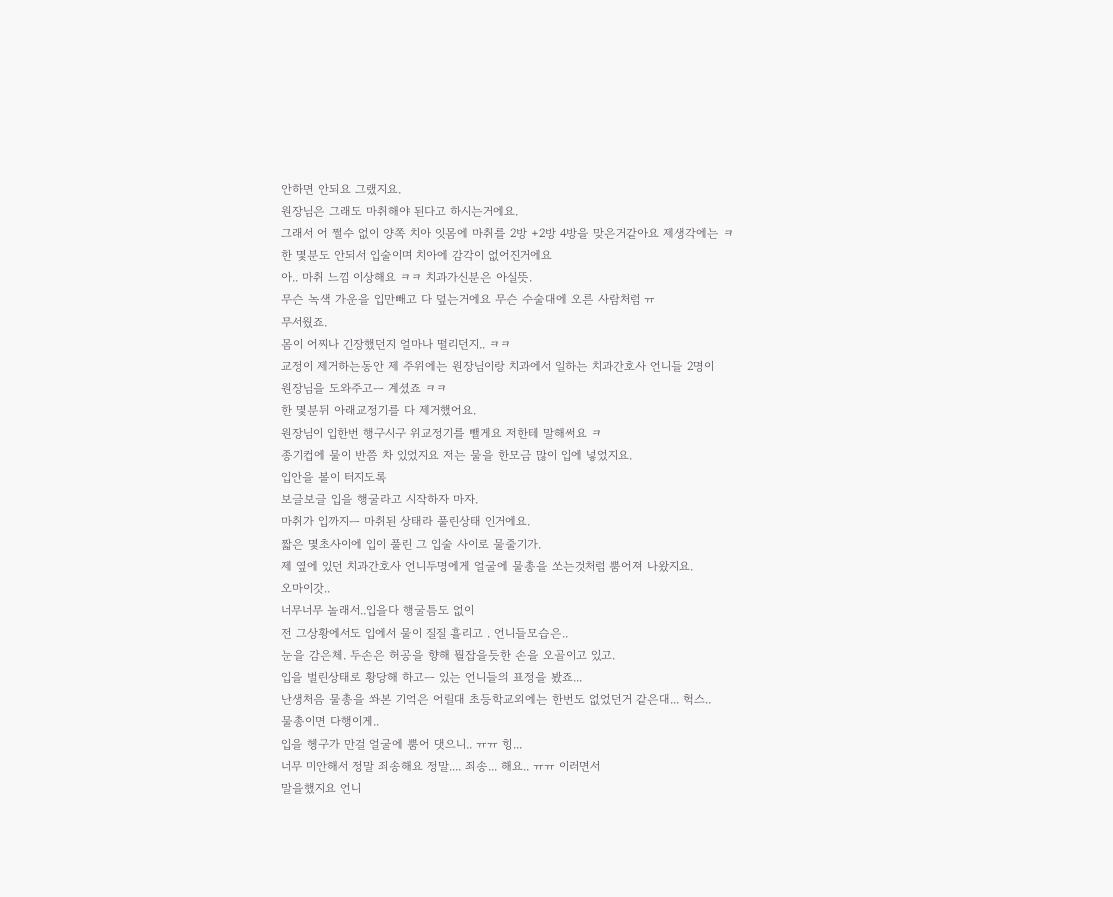안하면 안되요 그랬지요.
원장님은 그래도 마취해야 된다고 하시는거에요.
그래서 어 쩔수 없이 양쪽 치아 잇몸에 마취를 2방 +2방 4방을 맞은거같아요 제생각에는 ㅋ
한 몇분도 안되서 입술이며 치아에 감각이 없어진거에요
아.. 마취 느낌 이상해요 ㅋㅋ 치과가신분은 아실뜻.
무슨 녹색 가운을 입만빼고 다 덮는거에요 무슨 수술대에 오른 사람처럼 ㅠ
무서웠죠.
몸이 어찌나 긴장했던지 얼마나 떨리던지.. ㅋㅋ
교정이 제거하는동안 제 주위에는 원장님이랑 치과에서 일하는 치과간호사 언니들 2명이
원장님을 도와주고ㅡ 계셨죠 ㅋㅋ
한 몇분뒤 아래교정기를 다 제거했어요.
원장님이 입한번 행구시구 위교정기를 뺄게요 저한테 말해써요 ㅋ
종기컵에 물이 반쯤 차 있었지요 저는 물을 한모금 많이 입에 넣었지요.
입안을 볼이 터지도록
보글보글 입을 행굴라고 시작하자 마자.
마취가 입까지ㅡ 마취된 상태라 풀린상태 인거에요.
짧은 몇초사이에 입이 풀린 그 입술 사이로 물줄기가.
제 옆에 있던 치과간호사 언니두명에게 얼굴에 물총을 쏘는것처럼 뿜어져 나왔지요.
오마이갓..
너무너무 놀래서..입을다 행굴틈도 없이
전 그상황에서도 입에서 물이 질질 흘리고 . 언니들모습은..
눈을 감은체. 두손은 허공을 향해 뭘잡을듯한 손을 오골이고 있고.
입을 벌린상태로 황당해 하고ㅡ 있는 언니들의 표정을 봤죠...
난생처음 물총을 쏴본 기억은 어릴대 초등학교외에는 한번도 없었던거 같은대... 헉스..
물총이면 다행이게..
입을 헹구가 만걸 얼굴에 뿜어 댓으니.. ㅠㅠ 힝...
너무 미안해서 정말 죄송해요 정말.... 죄송... 해요.. ㅠㅠ 이러면서
말을했지요 언니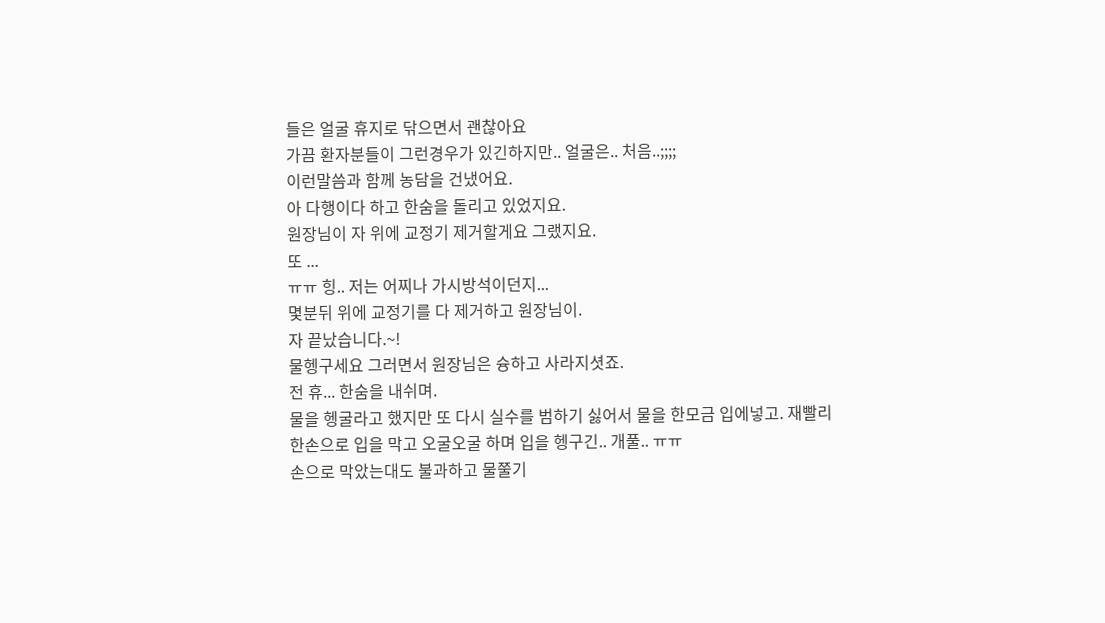들은 얼굴 휴지로 닦으면서 괜찮아요
가끔 환자분들이 그런경우가 있긴하지만.. 얼굴은.. 처음..;;;;
이런말씀과 함께 농담을 건냈어요.
아 다행이다 하고 한숨을 돌리고 있었지요.
원장님이 자 위에 교정기 제거할게요 그랬지요.
또 ...
ㅠㅠ 힝.. 저는 어찌나 가시방석이던지...
몇분뒤 위에 교정기를 다 제거하고 원장님이.
자 끝났습니다.~!
물헹구세요 그러면서 원장님은 슝하고 사라지셧죠.
전 휴... 한숨을 내쉬며.
물을 헹굴라고 했지만 또 다시 실수를 범하기 싫어서 물을 한모금 입에넣고. 재빨리
한손으로 입을 막고 오굴오굴 하며 입을 헹구긴.. 개풀.. ㅠㅠ
손으로 막았는대도 불과하고 물쭐기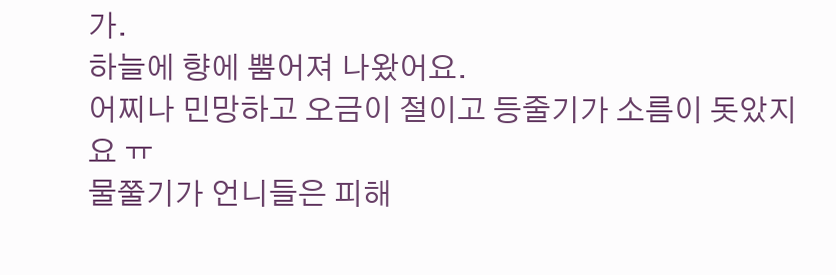가.
하늘에 향에 뿜어져 나왔어요.
어찌나 민망하고 오금이 절이고 등줄기가 소름이 돗았지요 ㅠ
물쭐기가 언니들은 피해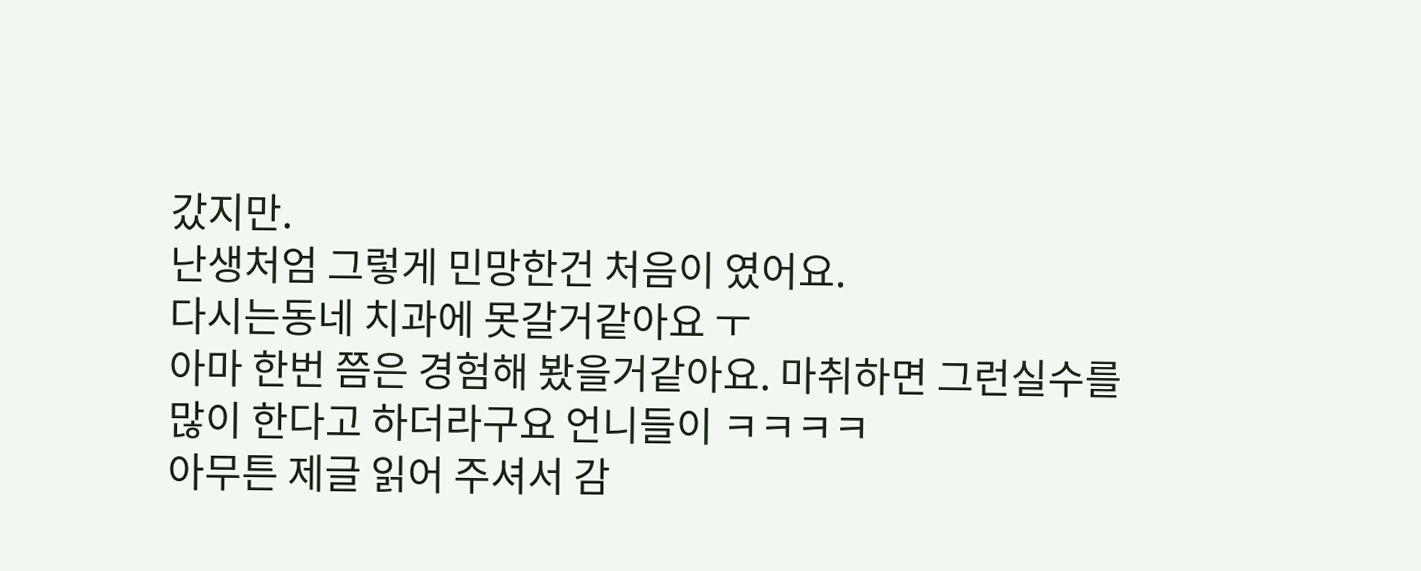갔지만.
난생처엄 그렇게 민망한건 처음이 였어요.
다시는동네 치과에 못갈거같아요 ㅜ
아마 한번 쯤은 경험해 봤을거같아요. 마취하면 그런실수를
많이 한다고 하더라구요 언니들이 ㅋㅋㅋㅋ
아무튼 제글 읽어 주셔서 감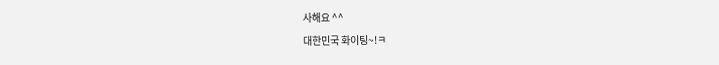사해요 ^^
대한민국 화이팅~!ㅋ